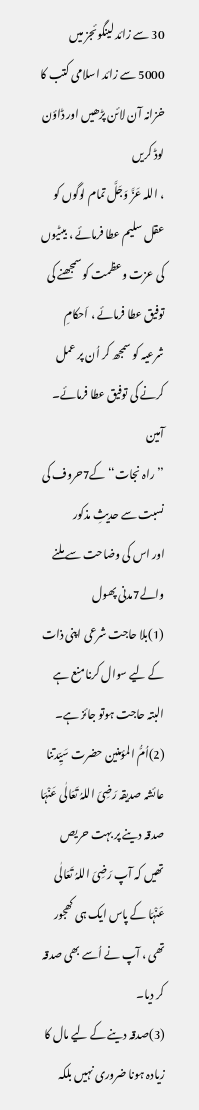30 سے زائد لینگوئجز میں 5000 سے زائد اسلامی کتب کا خزانہ آن لائن پڑھیں اور ڈاؤن لوڈ کریں
، اللہ عَزَّ وَجَلَّ تمام لوگوں کو عقل سلیم عطا فرمائے ، بیٹیوں کی عزت وعظمت کو سمجھنے کی توفیق عطا فرمائے ، اَحکامِ شرعیہ کو سمجھ کر اُن پر عمل کرنے کی توفیق عطا فرمائے۔ آمین
’’راہ نجات‘‘کے7حروف کی نسبت سے حدیثِ مذکور
اور اس کی وضاحت سے ملنے والے7مدنی پھول
(1)بلا حاجت شرعی اپنی ذات کے لیے سوال کرنا منع ہے البتہ حاجت ہوتو جائز ہے۔
(2)اُمُّ المؤمنین حضرت سَیِّدتنا عائشہ صدیقہ رَضِیَ اللہُ تَعَالٰی عَنْہَا صدقہ دینے پر بہت حریص تھیں کہ آپ رَضِیَ اللہُ تَعَالٰی عَنْہَا کے پاس ایک ہی کھجور تھی ، آپ نے اُسے بھی صدقہ کر دیا۔
(3)صدقہ دینے کے لیے مال کا زیادہ ہونا ضروری نہیں بلکہ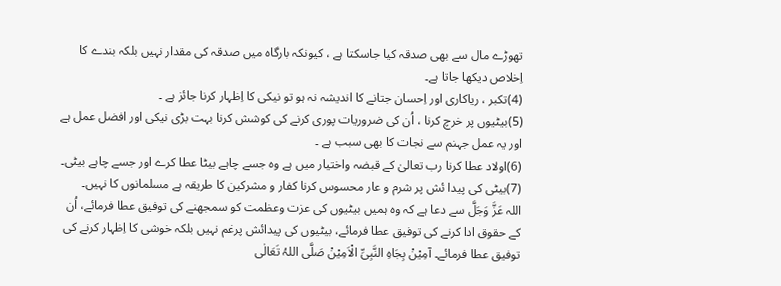تھوڑے مال سے بھی صدقہ کیا جاسکتا ہے ، کیونکہ بارگاہ میں صدقہ کی مقدار نہیں بلکہ بندے کا اِخلاص دیکھا جاتا ہے۔
(4)تکبر ، ریاکاری اور اِحسان جتانے کا اندیشہ نہ ہو تو نیکی کا اِظہار کرنا جائز ہے ۔
(5)بیٹیوں پر خرچ کرنا ، اُن کی ضروریات پوری کرنے کی کوشش کرنا بہت بڑی نیکی اور افضل عمل ہے اور یہ عمل جہنم سے نجات کا بھی سبب ہے ۔
(6)اولاد عطا کرنا رب تعالیٰ کے قبضہ واختیار میں ہے وہ جسے چاہے بیٹا عطا کرے اور جسے چاہے بیٹی۔
(7)بیٹی کی پیدا ئش پر شرم و عار محسوس کرنا کفار و مشرکین کا طریقہ ہے مسلمانوں کا نہیں۔
اللہ عَزَّ وَجَلَّ سے دعا ہے کہ وہ ہمیں بیٹیوں کی عزت وعظمت کو سمجھنے کی توفیق عطا فرمائے، اُن کے حقوق ادا کرنے کی توفیق عطا فرمائے، بیٹیوں کی پیدائش پرغم نہیں بلکہ خوشی کا اِظہار کرنے کی توفیق عطا فرمائے۔ آمِیْنْ بِجَاہِ النَّبِیِّ الْاَمِیْنْ صَلَّی اللہُ تَعَالٰی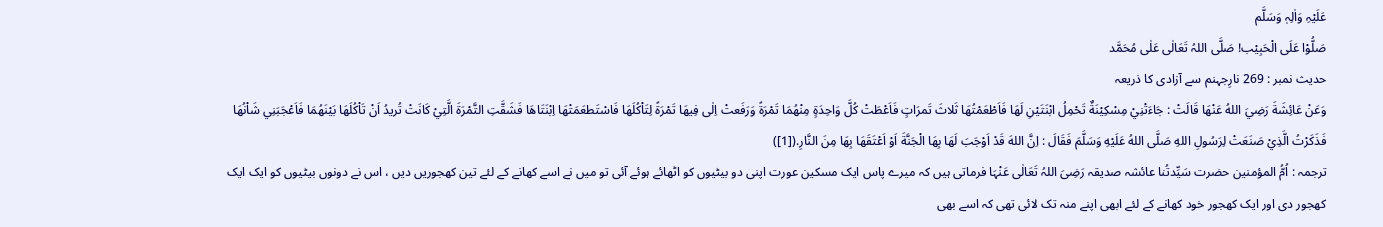عَلَیْہِ وَاٰلِہٖ وَسَلَّم
صَلُّوْا عَلَی الْحَبِیْب! صَلَّی اللہُ تَعَالٰی عَلٰی مُحَمَّد
حدیث نمبر : 269 نارِجہنم سے آزادی کا ذریعہ
وَعَنْ عَائِشَةَ رَضِيَ اللهُ عَنْهَا قَالَتْ : جَاءَتْنِيْ مِسْكِيْنَةٌ تَحْمِلُ ابْنَتَيْنِ لَهَا فَاَطْعَمْتُهَا ثَلاثَ تَمرَاتٍ فَاَعْطَتْ كُلَّ وَاحِدَةٍ مِنْهُمَا تَمْرَةً وَرَفَعتْ اِلٰى فِيهَا تَمْرَةً لِتَاْكُلَهَا فَاسْتَطعَمَتْهَا اِبْنَتَاهَا فَشَقَّتِ التَّمْرَةَ الَّتِيْ كَانَتْ تُريدُ اَنْ تَاْكُلَهَا بَيْنَهُمَا فَاَعْجَبَنِي شَاْنُهَا فَذَكَرْتُ الَّذِيْ صَنَعَتْ لِرَسُولِ اللهِ صَلَّى اللهُ عَلَيْهِ وَسَلَّمَ فَقَالَ : اِنَّ اللهَ قَدْ اَوْجَبَ لَهَا بِهَا الْجَنَّةَ اَوْ اَعْتَقَهَا بِهَا مِنَ النَّارِ.([1])
ترجمہ : اُمُّ المؤمنین حضرت سَیِّدتُنا عائشہ صدیقہ رَضِیَ اللہُ تَعَالٰی عَنْہَا فرماتی ہیں کہ میرے پاس ایک مسکین عورت اپنی دو بیٹیوں کو اٹھائے ہوئے آئی تو میں نے اسے کھانے کے لئے تین کھجوریں دیں ، اس نے دونوں بیٹیوں کو ایک ایک کھجور دی اور ایک کھجور خود کھانے کے لئے ابھی اپنے منہ تک لائی تھی کہ اسے بھی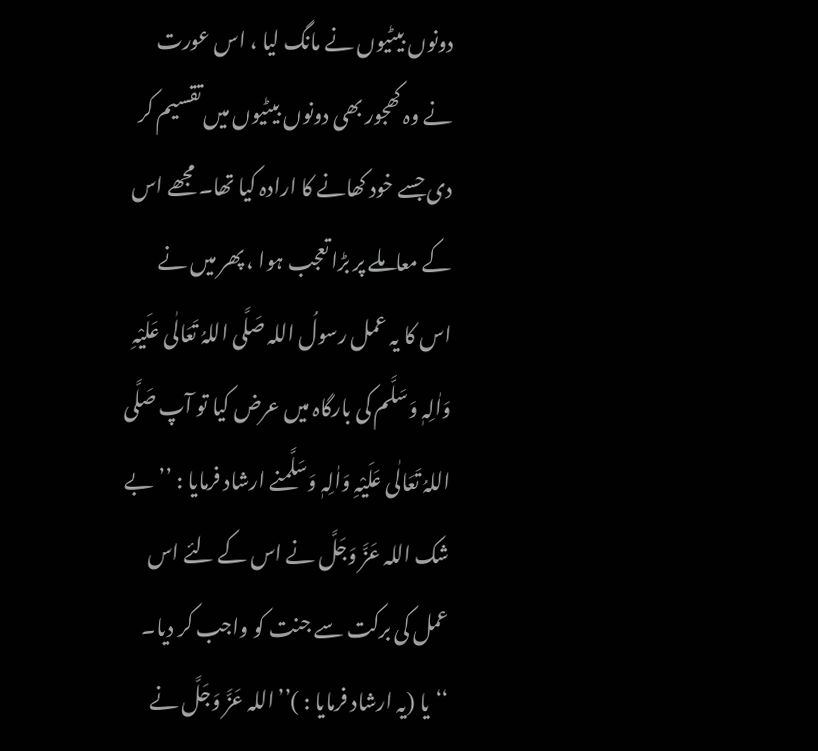دونوں بیٹیوں نے مانگ لیا ، اس عورت نے وہ کھجور بھی دونوں بیٹیوں میں تقسیم کر دی جسے خود کھانے کا ارادہ کیا تھا۔ مجھے اس کے معاملے پر بڑا تعجب ہوا ، پھر میں نے اس کا یہ عمل رسولُ اللہ صَلَّی اللہُ تَعَالٰی عَلَیْہِ وَاٰلِہٖ وَسَلَّم کی بارگاہ میں عرض کیا تو آپ صَلَّی اللہُ تَعَالٰی عَلَیْہِ وَاٰلِہٖ وَسَلَّمنے ارشاد فرمایا : ’’بے شک اللہ عَزَّ وَجَلَّ نے اس کے لئے اس عمل کی برکت سے جنت کو واجب کر دیا۔ ‘‘یا (یہ ارشاد فرمایا : )’’اللہ عَزَّ وَجَلَّ نے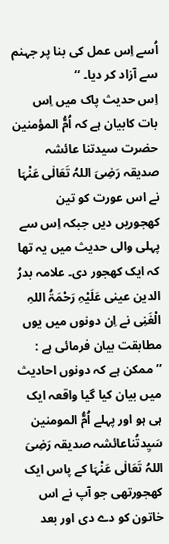اُسے اِس عمل کی بنا پر جہنم سے آزاد کر دیا۔ ‘‘
اِس حدیث پاک میں اِس بات کابیان ہے کہ اُمُّ المؤمنین حضرت سیدتنا عائشہ صدیقہ رَضِیَ اللہُ تَعَالٰی عَنْہَا نے اس عورت کو تین کھجوریں دیں جبکہ اِس سے پہلی والی حدیث میں یہ تھا کہ ایک کھجور دی۔ علامہ بدرُ الدین عینی عَلَیْہِ رَحْمَۃُ اللہِ الْغَنِی نے اِن دونوں میں یوں مطابقت بیان فرمائی ہے : ’’ممکن ہے کہ دونوں احادیث میں بیان کیا گیا واقعہ ایک ہی ہو اور پہلے اُمُّ المومنین سَیِدتُناعائشہ صدیقہ رَضِیَ اللہُ تَعَالٰی عَنْہَا کے پاس ایک کھجورتھی جو آپ نے اس خاتون کو دے دی اور بعد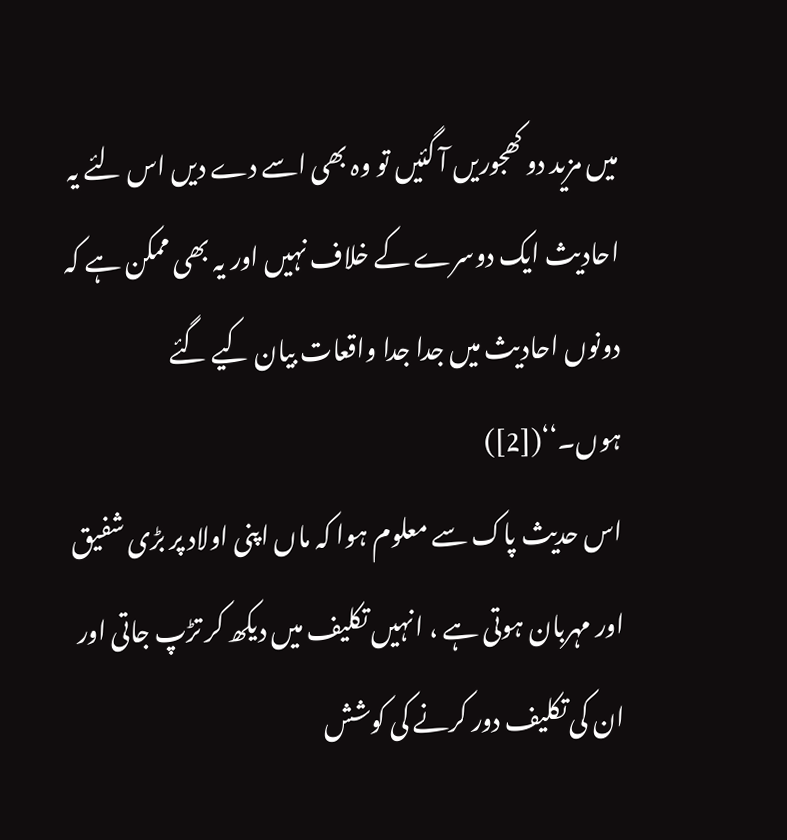میں مزید دو کھجوریں آ گئیں تو وہ بھی اسے دے دیں اس لئے یہ احادیث ایک دوسرے کے خلاف نہیں اور یہ بھی ممکن ہے کہ دونوں احادیث میں جدا جدا واقعات بیان کیے گئے ہوں۔‘‘([2])
اس حدیث پاک سے معلوم ہوا کہ ماں اپنی اولاد پر بڑی شفیق اور مہربان ہوتی ہے ، انہیں تکلیف میں دیکھ کر تڑپ جاتی اور ان کی تکلیف دور کرنے کی کوشش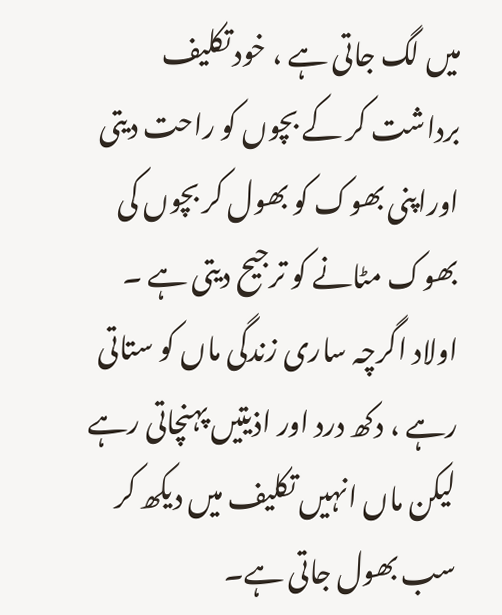میں لگ جاتی ہے ، خود تکلیف برداشت کر کے بچوں کو راحت دیتی اوراپنی بھوک کو بھول کر بچوں کی بھوک مٹانے کو ترجیح دیتی ہے ۔ اولاد اگرچہ ساری زندگی ماں کو ستاتی رہے ، دکھ درد اور اذیتیں پہنچاتی رہے لیکن ماں انہیں تکلیف میں دیکھ کر سب بھول جاتی ہے۔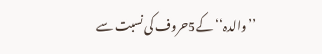’’والدہ‘‘کے5حروف کی نسبت سے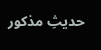حدیثِ مذکور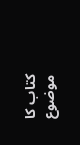کتاب کا موضوع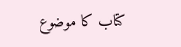کتاب کا موضوع